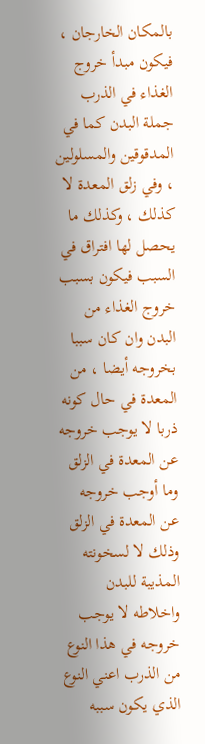بالمكان الخارجان ، فيكون مبدأ خروج الغذاء في الذرب جملة البدن كما في المدقوقين والمسلولين ، وفي زلق المعدة لا كذلك ، وكذلك ما يحصل لها افتراق في السبب فيكون بسبب خروج الغذاء من البدن وان كان سببا بخروجه أيضا ، من المعدة في حال كونه ذربا لا يوجب خروجه عن المعدة في الزلق وما أوجب خروجه عن المعدة في الزلق وذلك لا لسخونته المذيبة للبدن واخلاطه لا يوجب خروجه في هذا النوع من الذرب اعني النوع الذي يكون سببه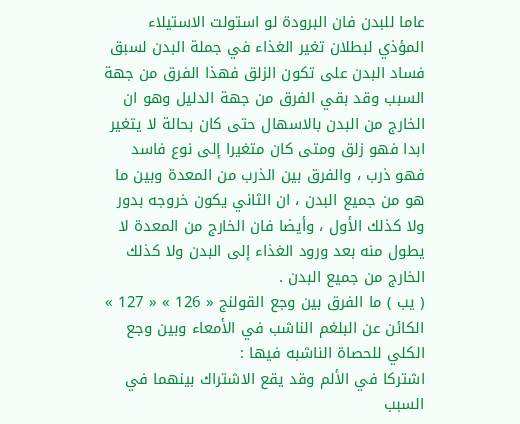عاما للبدن فان البرودة لو استولت الاستيلاء المؤذي لبطلان تغير الغذاء في جملة البدن لسبق فساد البدن على تكون الزلق فهذا الفرق من جهة السبب وقد بقي الفرق من جهة الدليل وهو ان الخارج من البدن بالاسهال حتى كان بحالة لا يتغير ابدا فهو زلق ومتى كان متغيرا إلى نوع فاسد فهو ذرب ، والفرق بين الذرب من المعدة وبين ما هو من جميع البدن ، ان الثاني يكون خروجه بدور ولا كذلك الأول ، وأيضا فان الخارج من المعدة لا يطول منه بعد ورود الغذاء إلى البدن ولا كذلك الخارج من جميع البدن .
( يب ) ما الفرق بين وجع القولنج « 126 » « 127 » الكائن عن البلغم الناشب في الأمعاء وبين وجع الكلي للحصاة الناشبه فيها :
اشتركا في الألم وقد يقع الاشتراك بينهما في السبب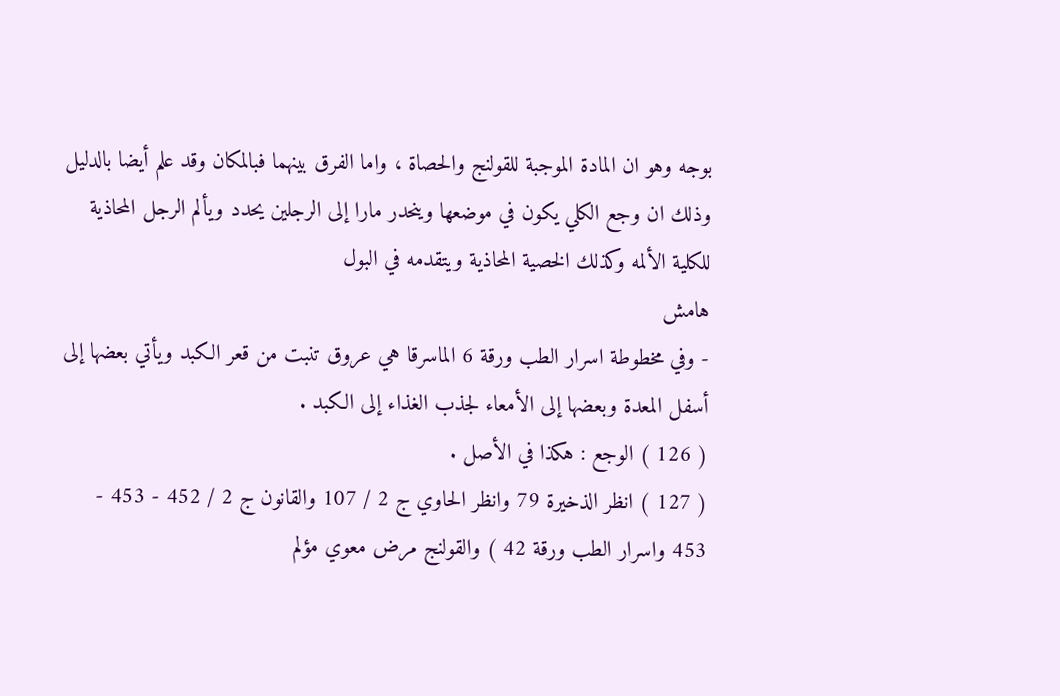بوجه وهو ان المادة الموجبة للقولنج والحصاة ، واما الفرق بينهما فبالمكان وقد علم أيضا بالدليل وذلك ان وجع الكلي يكون في موضعها وينحدر مارا إلى الرجلين يحدد ويألم الرجل المحاذية للكلية الألمه وكذلك الخصية المحاذية ويتقدمه في البول
هامش
- وفي مخطوطة اسرار الطب ورقة 6 الماسرقا هي عروق تنبت من قعر الكبد ويأتي بعضها إلى أسفل المعدة وبعضها إلى الأمعاء لجذب الغذاء إلى الكبد .
( 126 ) الوجع : هكذا في الأصل .
( 127 ) انظر الذخيرة 79 وانظر الحاوي ج 2 / 107 والقانون ج 2 / 452 - 453 - 453 واسرار الطب ورقة 42 ) والقولنج مرض معوي مؤلم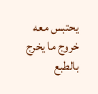يحتبس معه خروج ما يخرج بالطبع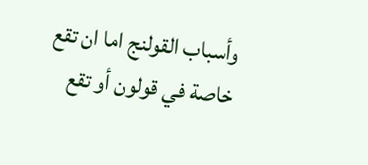وأسباب القولنج اما ان تقع خاصة في قولون أو تقع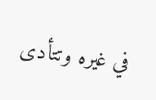في غيره وتتأدى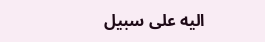اليه على سبيل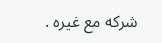شركه مع غيره .